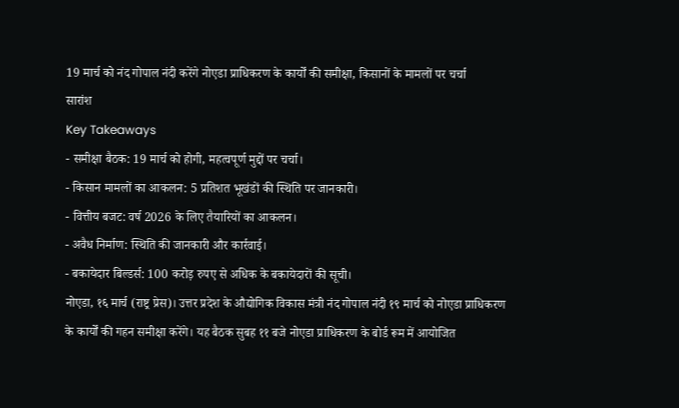19 मार्च को नंद गोपाल नंदी करेंगे नोएडा प्राधिकरण के कार्यों की समीक्षा, किसानों के मामलों पर चर्चा
सारांश
Key Takeaways
- समीक्षा बैठक: 19 मार्च को होगी, महत्वपूर्ण मुद्दों पर चर्चा।
- किसान मामलों का आकलन: 5 प्रतिशत भूखंडों की स्थिति पर जानकारी।
- वित्तीय बजट: वर्ष 2026 के लिए तैयारियों का आकलन।
- अवैध निर्माण: स्थिति की जानकारी और कार्रवाई।
- बकायेदार बिल्डर्स: 100 करोड़ रुपए से अधिक के बकायेदारों की सूची।
नोएडा, १६ मार्च (राष्ट्र प्रेस)। उत्तर प्रदेश के औद्योगिक विकास मंत्री नंद गोपाल नंदी १९ मार्च को नोएडा प्राधिकरण के कार्यों की गहन समीक्षा करेंगे। यह बैठक सुबह ११ बजे नोएडा प्राधिकरण के बोर्ड रूम में आयोजित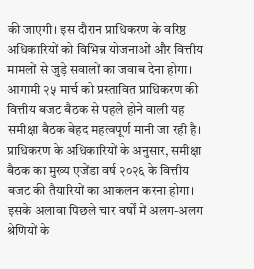की जाएगी। इस दौरान प्राधिकरण के वरिष्ठ अधिकारियों को विभिन्न योजनाओं और वित्तीय मामलों से जुड़े सवालों का जवाब देना होगा। आगामी २५ मार्च को प्रस्तावित प्राधिकरण की वित्तीय बजट बैठक से पहले होने वाली यह समीक्षा बैठक बेहद महत्वपूर्ण मानी जा रही है।
प्राधिकरण के अधिकारियों के अनुसार, समीक्षा बैठक का मुख्य एजेंडा वर्ष २०२६ के वित्तीय बजट की तैयारियों का आकलन करना होगा। इसके अलावा पिछले चार वर्षों में अलग-अलग श्रेणियों के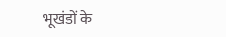भूखंडों के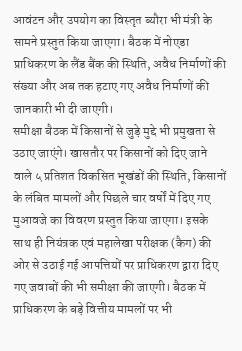आवंटन और उपयोग का विस्तृत ब्यौरा भी मंत्री के सामने प्रस्तुत किया जाएगा। बैठक में नोएडा प्राधिकरण के लैंड बैंक की स्थिति, अवैध निर्माणों की संख्या और अब तक हटाए गए अवैध निर्माणों की जानकारी भी दी जाएगी।
समीक्षा बैठक में किसानों से जुड़े मुद्दे भी प्रमुखता से उठाए जाएंगे। खासतौर पर किसानों को दिए जाने वाले ५ प्रतिशत विकसित भूखंडों की स्थिति, किसानों के लंबित मामलों और पिछले चार वर्षों में दिए गए मुआवजे का विवरण प्रस्तुत किया जाएगा। इसके साथ ही नियंत्रक एवं महालेखा परीक्षक (कैग) की ओर से उठाई गई आपत्तियों पर प्राधिकरण द्वारा दिए गए जवाबों की भी समीक्षा की जाएगी। बैठक में प्राधिकरण के बड़े वित्तीय मामलों पर भी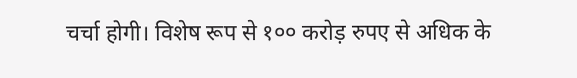चर्चा होगी। विशेष रूप से १०० करोड़ रुपए से अधिक के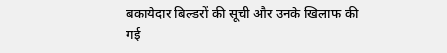बकायेदार बिल्डरों की सूची और उनके खिलाफ की गई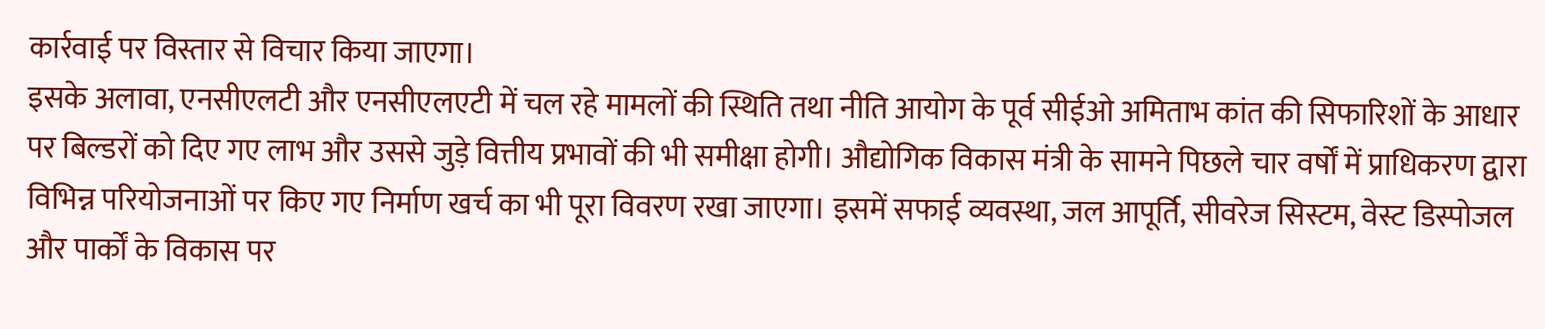कार्रवाई पर विस्तार से विचार किया जाएगा।
इसके अलावा, एनसीएलटी और एनसीएलएटी में चल रहे मामलों की स्थिति तथा नीति आयोग के पूर्व सीईओ अमिताभ कांत की सिफारिशों के आधार पर बिल्डरों को दिए गए लाभ और उससे जुड़े वित्तीय प्रभावों की भी समीक्षा होगी। औद्योगिक विकास मंत्री के सामने पिछले चार वर्षों में प्राधिकरण द्वारा विभिन्न परियोजनाओं पर किए गए निर्माण खर्च का भी पूरा विवरण रखा जाएगा। इसमें सफाई व्यवस्था, जल आपूर्ति, सीवरेज सिस्टम, वेस्ट डिस्पोजल और पार्कों के विकास पर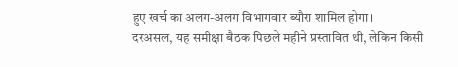हुए खर्च का अलग-अलग विभागवार ब्यौरा शामिल होगा।
दरअसल, यह समीक्षा बैठक पिछले महीने प्रस्तावित थी, लेकिन किसी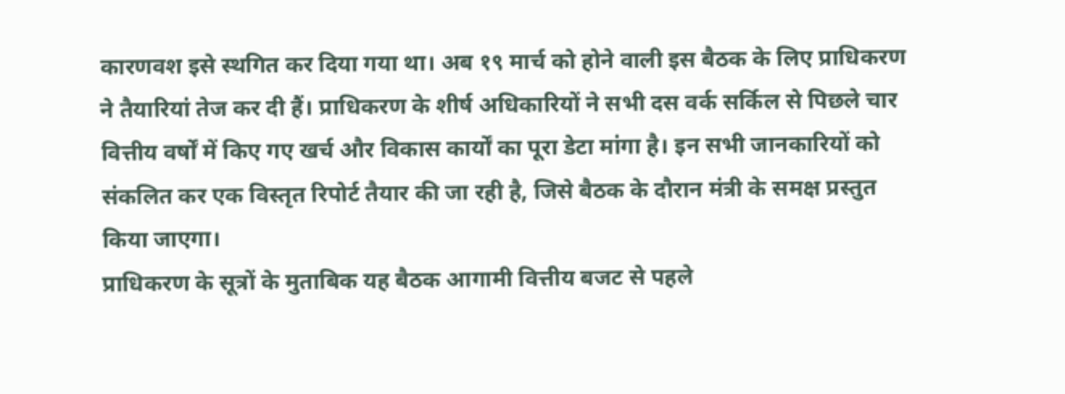कारणवश इसे स्थगित कर दिया गया था। अब १९ मार्च को होने वाली इस बैठक के लिए प्राधिकरण ने तैयारियां तेज कर दी हैं। प्राधिकरण के शीर्ष अधिकारियों ने सभी दस वर्क सर्किल से पिछले चार वित्तीय वर्षों में किए गए खर्च और विकास कार्यों का पूरा डेटा मांगा है। इन सभी जानकारियों को संकलित कर एक विस्तृत रिपोर्ट तैयार की जा रही है, जिसे बैठक के दौरान मंत्री के समक्ष प्रस्तुत किया जाएगा।
प्राधिकरण के सूत्रों के मुताबिक यह बैठक आगामी वित्तीय बजट से पहले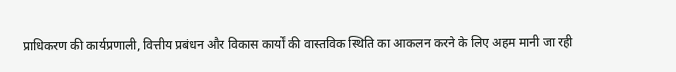प्राधिकरण की कार्यप्रणाली, वित्तीय प्रबंधन और विकास कार्यों की वास्तविक स्थिति का आकलन करने के लिए अहम मानी जा रही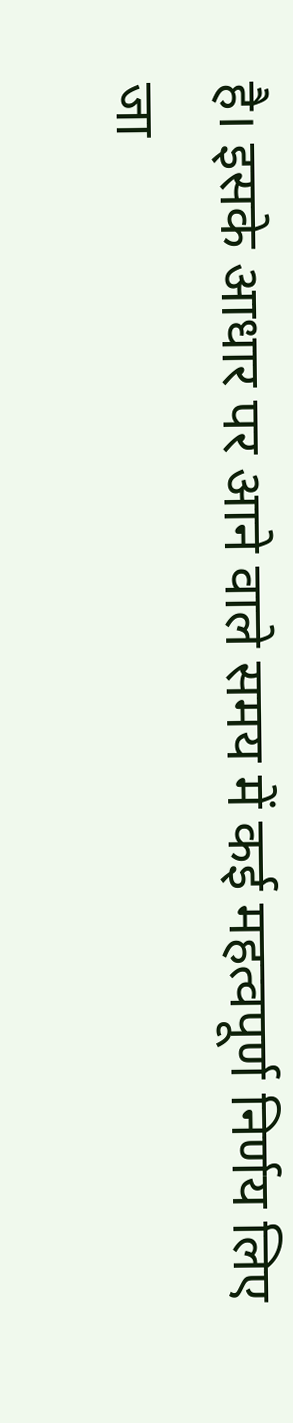है। इसके आधार पर आने वाले समय में कई महत्वपूर्ण निर्णय लिए जा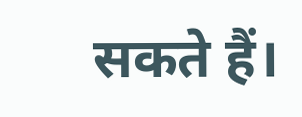सकते हैं।